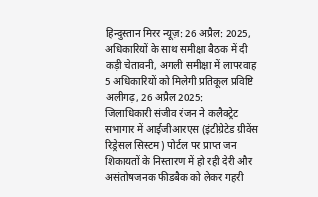हिन्दुस्तान मिरर न्यूज़: 26 अप्रैल: 2025,
अधिकारियों के साथ समीक्षा बैठक में दी कड़ी चेतावनी, अगली समीक्षा में लापरवाह 5 अधिकारियों को मिलेगी प्रतिकूल प्रविष्टि
अलीगढ़, 26 अप्रैल 2025:
जिलाधिकारी संजीव रंजन ने कलैक्ट्रेट सभागार में आईजीआरएस (इंटीग्रेटेड ग्रीवेंस रिड्रेसल सिस्टम) पोर्टल पर प्राप्त जन शिकायतों के निस्तारण में हो रही देरी और असंतोषजनक फीडबैक को लेकर गहरी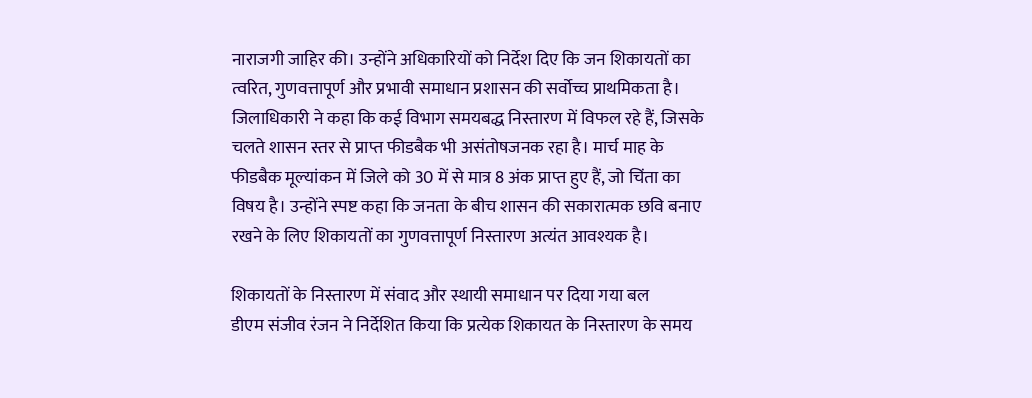नाराजगी जाहिर की। उन्होंने अधिकारियों को निर्देश दिए कि जन शिकायतों का त्वरित, गुणवत्तापूर्ण और प्रभावी समाधान प्रशासन की सर्वोच्च प्राथमिकता है।
जिलाधिकारी ने कहा कि कई विभाग समयबद्ध निस्तारण में विफल रहे हैं, जिसके चलते शासन स्तर से प्राप्त फीडबैक भी असंतोषजनक रहा है। मार्च माह के फीडबैक मूल्यांकन में जिले को 30 में से मात्र 8 अंक प्राप्त हुए हैं, जो चिंता का विषय है। उन्होंने स्पष्ट कहा कि जनता के बीच शासन की सकारात्मक छवि बनाए रखने के लिए शिकायतों का गुणवत्तापूर्ण निस्तारण अत्यंत आवश्यक है।

शिकायतों के निस्तारण में संवाद और स्थायी समाधान पर दिया गया बल
डीएम संजीव रंजन ने निर्देशित किया कि प्रत्येक शिकायत के निस्तारण के समय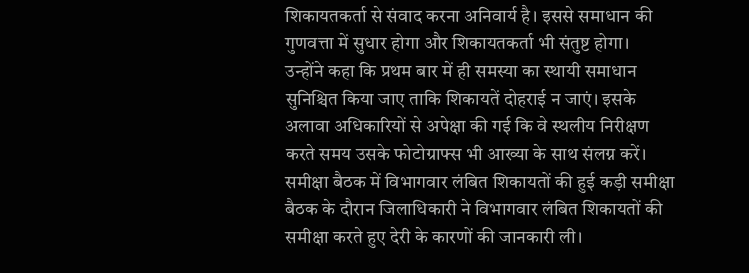शिकायतकर्ता से संवाद करना अनिवार्य है। इससे समाधान की गुणवत्ता में सुधार होगा और शिकायतकर्ता भी संतुष्ट होगा।
उन्होंने कहा कि प्रथम बार में ही समस्या का स्थायी समाधान सुनिश्चित किया जाए ताकि शिकायतें दोहराई न जाएं। इसके अलावा अधिकारियों से अपेक्षा की गई कि वे स्थलीय निरीक्षण करते समय उसके फोटोग्राफ्स भी आख्या के साथ संलग्न करें।
समीक्षा बैठक में विभागवार लंबित शिकायतों की हुई कड़ी समीक्षा
बैठक के दौरान जिलाधिकारी ने विभागवार लंबित शिकायतों की समीक्षा करते हुए देरी के कारणों की जानकारी ली।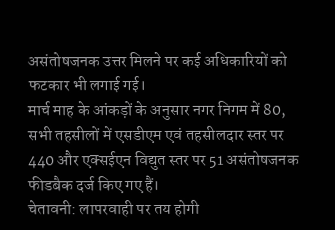असंतोषजनक उत्तर मिलने पर कई अधिकारियों को फटकार भी लगाई गई।
मार्च माह के आंकड़ों के अनुसार नगर निगम में 80, सभी तहसीलों में एसडीएम एवं तहसीलदार स्तर पर 440 और एक्सईएन विद्युत स्तर पर 51 असंतोषजनक फीडबैक दर्ज किए गए हैं।
चेतावनी: लापरवाही पर तय होगी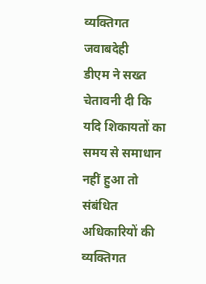व्यक्तिगत जवाबदेही
डीएम ने सख्त चेतावनी दी कि यदि शिकायतों का समय से समाधान नहीं हुआ तो संबंधित अधिकारियों की व्यक्तिगत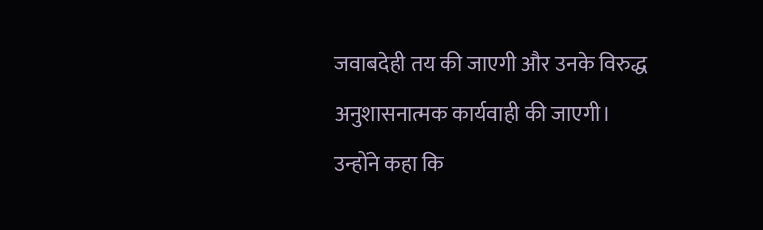जवाबदेही तय की जाएगी और उनके विरुद्ध अनुशासनात्मक कार्यवाही की जाएगी।
उन्होंने कहा कि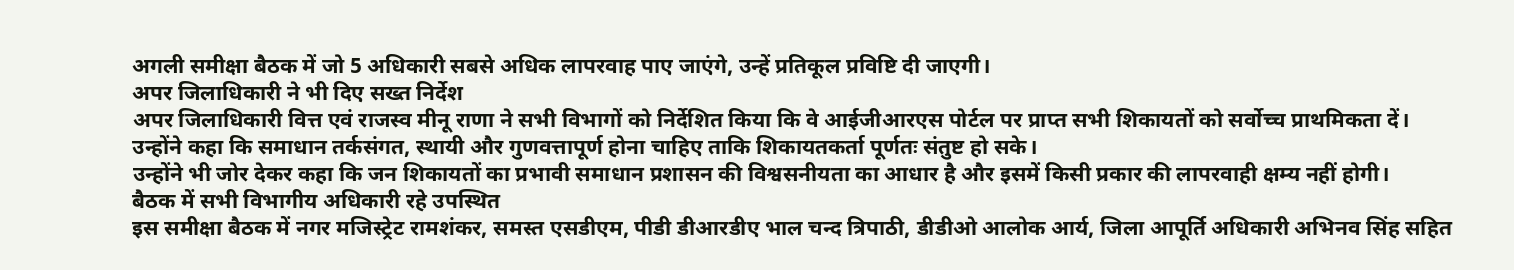अगली समीक्षा बैठक में जो 5 अधिकारी सबसे अधिक लापरवाह पाए जाएंगे, उन्हें प्रतिकूल प्रविष्टि दी जाएगी।
अपर जिलाधिकारी ने भी दिए सख्त निर्देश
अपर जिलाधिकारी वित्त एवं राजस्व मीनू राणा ने सभी विभागों को निर्देशित किया कि वे आईजीआरएस पोर्टल पर प्राप्त सभी शिकायतों को सर्वोच्च प्राथमिकता दें।
उन्होंने कहा कि समाधान तर्कसंगत, स्थायी और गुणवत्तापूर्ण होना चाहिए ताकि शिकायतकर्ता पूर्णतः संतुष्ट हो सके।
उन्होंने भी जोर देकर कहा कि जन शिकायतों का प्रभावी समाधान प्रशासन की विश्वसनीयता का आधार है और इसमें किसी प्रकार की लापरवाही क्षम्य नहीं होगी।
बैठक में सभी विभागीय अधिकारी रहे उपस्थित
इस समीक्षा बैठक में नगर मजिस्ट्रेट रामशंकर, समस्त एसडीएम, पीडी डीआरडीए भाल चन्द त्रिपाठी, डीडीओ आलोक आर्य, जिला आपूर्ति अधिकारी अभिनव सिंह सहित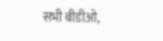सभी बीडीओ,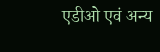एडीओ एवं अन्य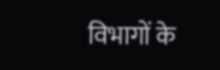विभागों के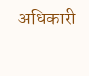अधिकारी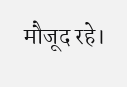मौजूद रहे।